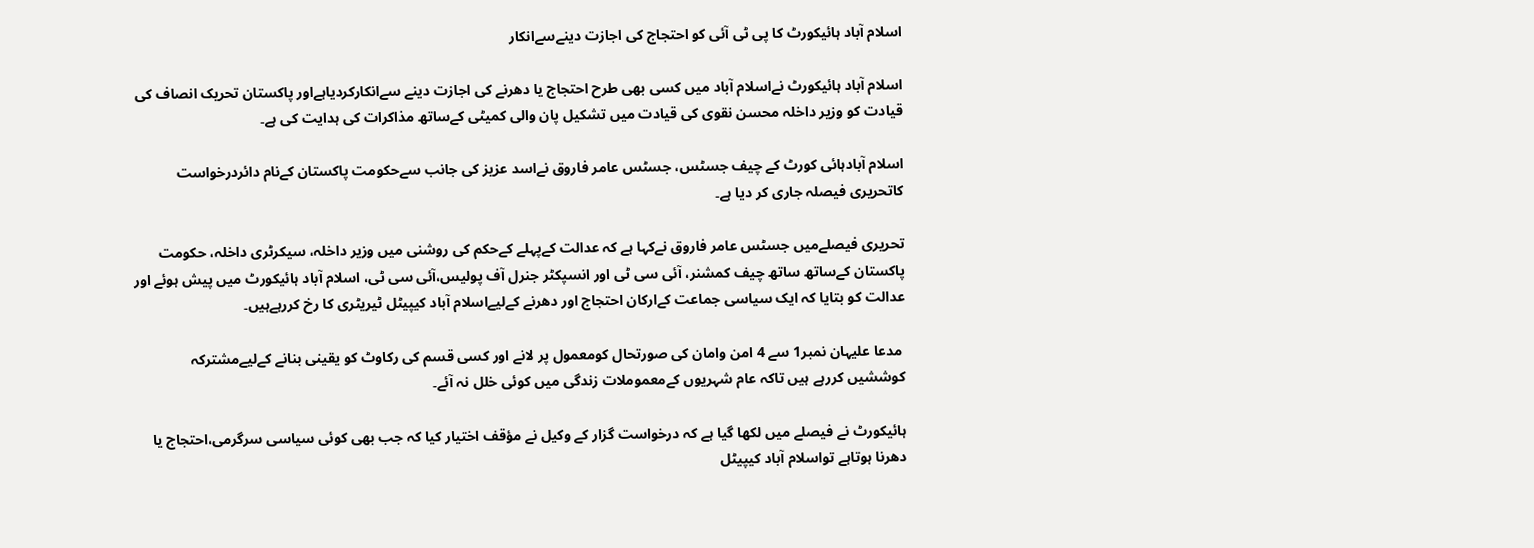اسلام آباد ہائیکورٹ کا پی ٹی آئی کو احتجاج کی اجازت دینےسےانکار

اسلام آباد ہائیکورٹ نےاسلام آباد میں کسی بھی طرح احتجاج یا دھرنے کی اجازت دینے سےانکارکردیاہےاور پاکستان تحریک انصاف کی قیادت کو وزیر داخلہ محسن نقوی کی قیادت میں تشکیل پان والی کمیٹی کےساتھ مذاکرات کی ہدایت کی ہے۔

اسلام آبادہائی کورٹ کے چیف جسٹس، جسٹس عامر فاروق نےاسد عزیز کی جانب سےحکومت پاکستان کےنام دائردرخواست کاتحریری فیصلہ جاری کر دیا ہے۔

تحریری فیصلےمیں جسٹس عامر فاروق نےکہا ہے کہ عدالت کےپہلے کےحکم کی روشنی میں وزیر داخلہ، سیکرٹری داخلہ، حکومت پاکستان کےساتھ ساتھ چیف کمشنر، آئی سی ٹی اور انسپکٹر جنرل آف پولیس،آئی سی ٹی، اسلام آباد ہائیکورٹ میں پیش ہوئے اور عدالت کو بتایا کہ ایک سیاسی جماعت کےارکان احتجاج اور دھرنے کےلیےاسلام آباد کیپیٹل ٹیریٹری کا رخ کررہےہیں۔

 مدعا علیہان نمبر1 سے 4 امن وامان کی صورتحال کومعمول پر لانے اور کسی قسم کی رکاوٹ کو یقینی بنانے کےلیےمشترکہ کوششیں کررہے ہیں تاکہ عام شہریوں کےمعموملات زندگی میں کوئی خلل نہ آئے۔

ہائیکورٹ نے فیصلے میں لکھا گیا ہے کہ درخواست گزار کے وکیل نے مؤقف اختیار کیا کہ جب بھی کوئی سیاسی سرگرمی،احتجاج یا دھرنا ہوتاہے تواسلام آباد کیپیٹل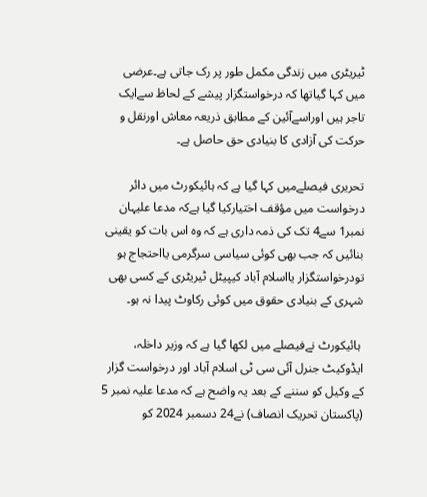ٹیریٹری میں زندگی مکمل طور پر رک جاتی ہے۔عرضی میں کہا گیاتھا کہ درخواستگزار پیشے کے لحاظ سےایک تاجر ہیں اوراسےآئین کے مطابق ذریعہ معاش اورنقل و حرکت کی آزادی کا بنیادی حق حاصل ہے۔

تحریری فیصلےمیں کہا گیا ہے کہ ہائیکورٹ میں دائر درخواست میں مؤقف اختیارکیا گیا ہےکہ مدعا علیہان نمبر1 سے4 تک کی ذمہ داری ہے کہ وہ اس بات کو یقینی بنائیں کہ جب بھی کوئی سیاسی سرگرمی یااحتجاج ہو تودرخواستگزار یااسلام آباد کیپیٹل ٹیریٹری کے کسی بھی شہری کے بنیادی حقوق میں کوئی رکاوٹ پیدا نہ ہو۔

 ہائیکورٹ نےفیصلے میں لکھا گیا ہے کہ وزیر داخلہ، ایڈوکیٹ جنرل آئی سی ٹی اسلام آباد اور درخواست گزار کے وکیل کو سننے کے بعد یہ واضح ہے کہ مدعا علیہ نمبر 5 (پاکستان تحریک انصاف) نے24 دسمبر 2024 کو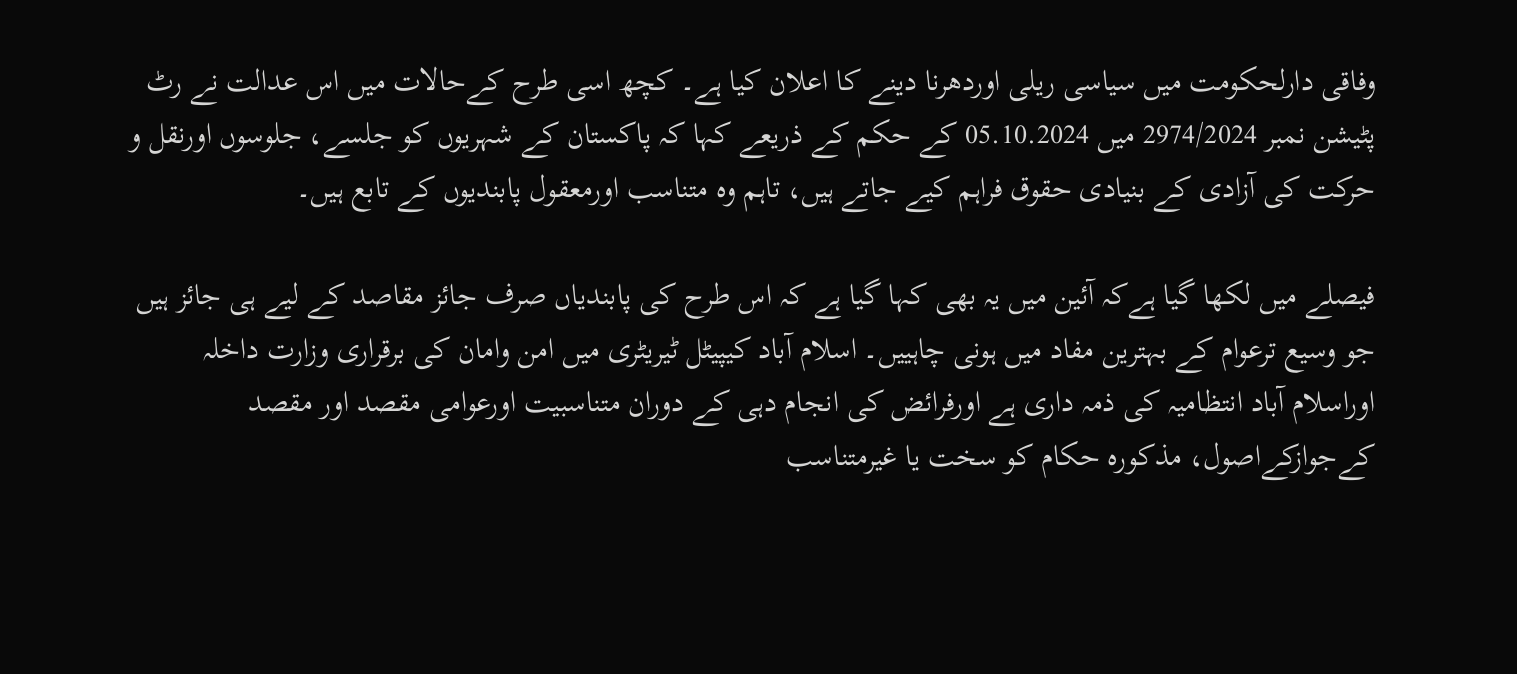وفاقی دارلحکومت میں سیاسی ریلی اوردھرنا دینے کا اعلان کیا ہے۔ کچھ اسی طرح کےحالات میں اس عدالت نے رٹ پٹیشن نمبر 2974/2024 میں 05.10.2024 کے حکم کے ذریعے کہا کہ پاکستان کے شہریوں کو جلسے، جلوسوں اورنقل و حرکت کی آزادی کے بنیادی حقوق فراہم کیے جاتے ہیں، تاہم وہ متناسب اورمعقول پابندیوں کے تابع ہیں۔

فیصلے میں لکھا گیا ہےکہ آئین میں یہ بھی کہا گیا ہے کہ اس طرح کی پابندیاں صرف جائز مقاصد کے لیے ہی جائز ہیں جو وسیع ترعوام کے بہترین مفاد میں ہونی چاہییں۔ اسلام آباد کیپیٹل ٹیریٹری میں امن وامان کی برقراری وزارت داخلہ اوراسلام آباد انتظامیہ کی ذمہ داری ہے اورفرائض کی انجام دہی کے دوران متناسبیت اورعوامی مقصد اور مقصد کےجوازکےاصول، مذکورہ حکام کو سخت یا غیرمتناسب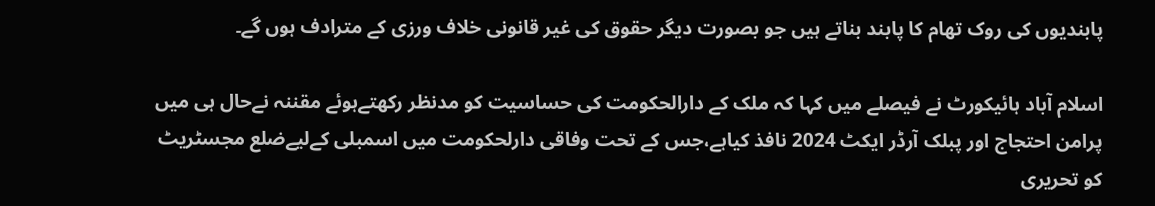پابندیوں کی روک تھام کا پابند بناتے ہیں جو بصورت دیگر حقوق کی غیر قانونی خلاف ورزی کے مترادف ہوں گے۔

اسلام آباد ہائیکورٹ نے فیصلے میں کہا کہ ملک کے دارالحکومت کی حساسیت کو مدنظر رکھتےہوئے مقننہ نےحال ہی میں پرامن احتجاج اور پبلک آرڈر ایکٹ 2024 نافذ کیاہے،جس کے تحت وفاقی دارلحکومت میں اسمبلی کےلیےضلع مجسٹریٹ کو تحریری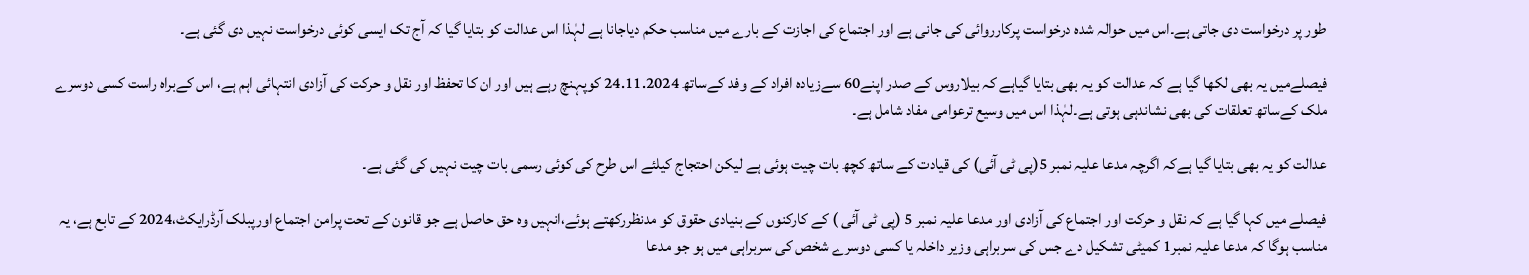طور پر درخواست دی جاتی ہے۔اس میں حوالہ شدہ درخواست پرکارروائی کی جانی ہے اور اجتماع کی اجازت کے بارے میں مناسب حکم دیاجانا ہے لہٰذا اس عدالت کو بتایا گیا کہ آج تک ایسی کوئی درخواست نہیں دی گئی ہے۔

فیصلےمیں یہ بھی لکھا گیا ہے کہ عدالت کو یہ بھی بتایا گیاہے کہ بیلاروس کے صدر اپنے60 سےزیادہ افراد کے وفد کےساتھ 24.11.2024 کوپہنچ رہے ہیں اور ان کا تحفظ اور نقل و حرکت کی آزادی انتہائی اہم ہے، اس کےبراہ راست کسی دوسرے ملک کےساتھ تعلقات کی بھی نشاندہی ہوتی ہے۔لہٰذا اس میں وسیع ترعوامی مفاد شامل ہے۔

عدالت کو یہ بھی بتایا گیا ہےکہ اگرچہ مدعا علیہ نمبر 5(پی ٹی آئی) کی قیادت کے ساتھ کچھ بات چیت ہوئی ہے لیکن احتجاج کیلئے اس طرح کی کوئی رسمی بات چیت نہیں کی گئی ہے۔

فیصلے میں کہا گیا ہے کہ نقل و حرکت اور اجتماع کی آزادی اور مدعا علیہ نمبر 5 (پی ٹی آئی ) کے کارکنوں کے بنیادی حقوق کو مدنظررکھتے ہوئے،انہیں وہ حق حاصل ہے جو قانون کے تحت پرامن اجتماع اورپبلک آرڈرایکٹ،2024 کے تابع ہے، یہ مناسب ہوگا کہ مدعا علیہ نمبر1 کمیٹی تشکیل دے جس کی سربراہی وزیر داخلہ یا کسی دوسرے شخص کی سربراہی میں ہو جو مدعا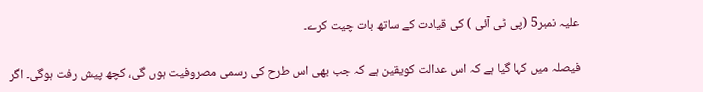علیہ نمبر5 (پی ٹی آئی ) کی قیادت کے ساتھ بات چیت کرے۔

فیصلہ میں کہا گیا ہے کہ اس عدالت کویقین ہے کہ جب بھی اس طرح کی رسمی مصروفیت ہوں گی، کچھ پیش رفت ہوگی۔ اگر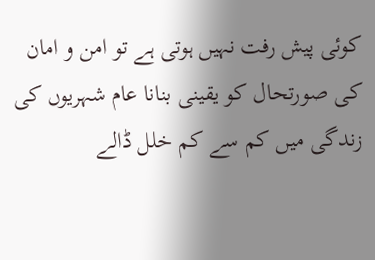کوئی پیش رفت نہیں ہوتی ہے تو امن و امان کی صورتحال کو یقینی بنانا عام شہریوں کی زندگی میں کم سے کم خلل ڈالے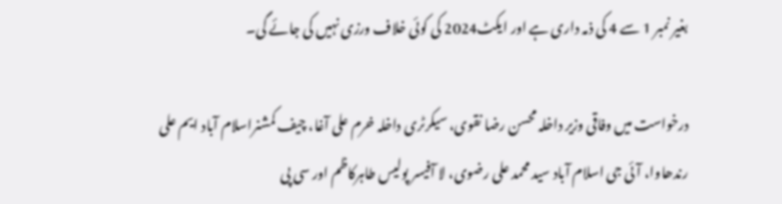بغیر نمبر 1 سے 4 کی ذمہ داری ہے اور ایکٹ2024 کی کوئی خلاف ورزی نہیں کی جائے گی۔

درخواست میں وفاقی وزیر داخلہ محسن رضا نقوی، سیکرٹری داخلہ خرم علی آغا، چیف کمشنراسلام آباد ایم علی رندھاوا، آئی جی اسلام آباد سید محمد علی رضوی، لا آفیسر پولیس طاہرکاظم اور سی پی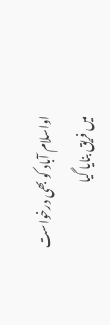اواسلام آباد کو بھی درخواست میں فریق بنایا گیا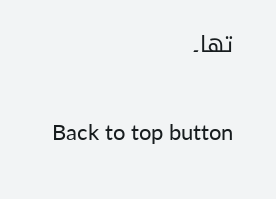تھا۔

Back to top button